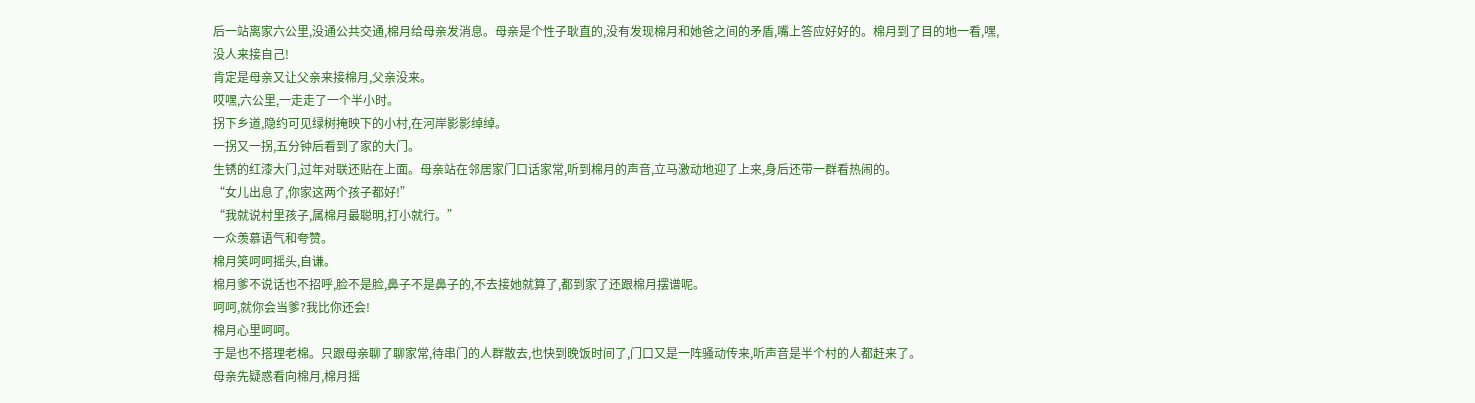后一站离家六公里,没通公共交通,棉月给母亲发消息。母亲是个性子耿直的,没有发现棉月和她爸之间的矛盾,嘴上答应好好的。棉月到了目的地一看,嘿,没人来接自己!
肯定是母亲又让父亲来接棉月,父亲没来。
哎嘿,六公里,一走走了一个半小时。
拐下乡道,隐约可见绿树掩映下的小村,在河岸影影绰绰。
一拐又一拐,五分钟后看到了家的大门。
生锈的红漆大门,过年对联还贴在上面。母亲站在邻居家门口话家常,听到棉月的声音,立马激动地迎了上来,身后还带一群看热闹的。
“女儿出息了,你家这两个孩子都好!”
“我就说村里孩子,属棉月最聪明,打小就行。”
一众羡慕语气和夸赞。
棉月笑呵呵摇头,自谦。
棉月爹不说话也不招呼,脸不是脸,鼻子不是鼻子的,不去接她就算了,都到家了还跟棉月摆谱呢。
呵呵,就你会当爹?我比你还会!
棉月心里呵呵。
于是也不搭理老棉。只跟母亲聊了聊家常,待串门的人群散去,也快到晚饭时间了,门口又是一阵骚动传来,听声音是半个村的人都赶来了。
母亲先疑惑看向棉月,棉月摇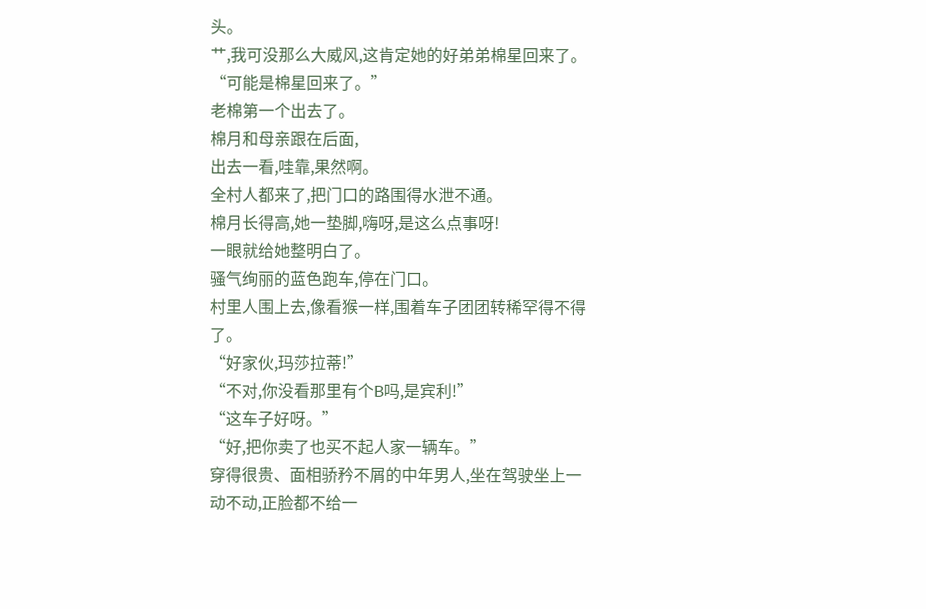头。
艹,我可没那么大威风,这肯定她的好弟弟棉星回来了。
“可能是棉星回来了。”
老棉第一个出去了。
棉月和母亲跟在后面,
出去一看,哇靠,果然啊。
全村人都来了,把门口的路围得水泄不通。
棉月长得高,她一垫脚,嗨呀,是这么点事呀!
一眼就给她整明白了。
骚气绚丽的蓝色跑车,停在门口。
村里人围上去,像看猴一样,围着车子团团转稀罕得不得了。
“好家伙,玛莎拉蒂!”
“不对,你没看那里有个B吗,是宾利!”
“这车子好呀。”
“好,把你卖了也买不起人家一辆车。”
穿得很贵、面相骄矜不屑的中年男人,坐在驾驶坐上一动不动,正脸都不给一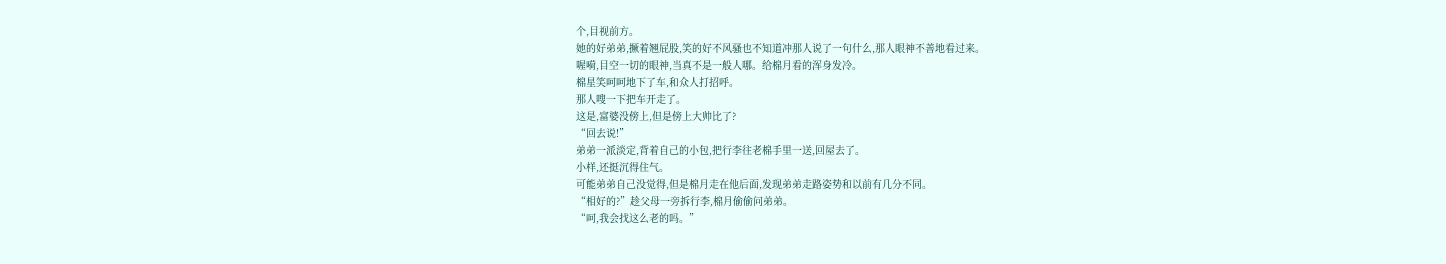个,目视前方。
她的好弟弟,撅着翘屁股,笑的好不风骚也不知道冲那人说了一句什么,那人眼神不善地看过来。
喔嗬,目空一切的眼神,当真不是一般人哪。给棉月看的浑身发冷。
棉星笑呵呵地下了车,和众人打招呼。
那人嗖一下把车开走了。
这是,富婆没傍上,但是傍上大帅比了?
“回去说!”
弟弟一派淡定,背着自己的小包,把行李往老棉手里一送,回屋去了。
小样,还挺沉得住气。
可能弟弟自己没觉得,但是棉月走在他后面,发现弟弟走路姿势和以前有几分不同。
“相好的?”趁父母一旁拆行李,棉月偷偷问弟弟。
“呵,我会找这么老的吗。”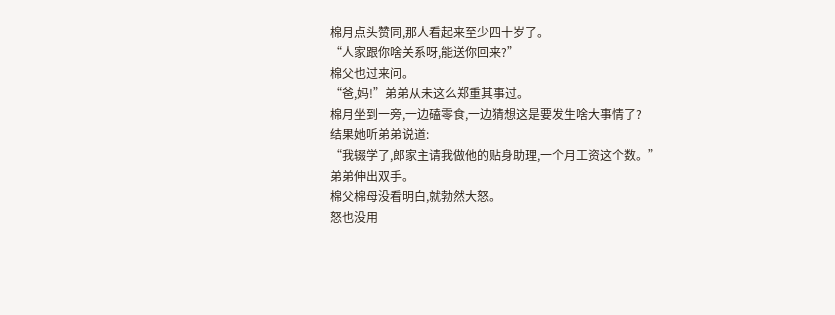棉月点头赞同,那人看起来至少四十岁了。
“人家跟你啥关系呀,能送你回来?”
棉父也过来问。
“爸,妈!”弟弟从未这么郑重其事过。
棉月坐到一旁,一边磕零食,一边猜想这是要发生啥大事情了?
结果她听弟弟说道:
“我辍学了,郎家主请我做他的贴身助理,一个月工资这个数。”
弟弟伸出双手。
棉父棉母没看明白,就勃然大怒。
怒也没用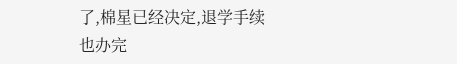了,棉星已经决定,退学手续也办完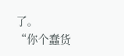了。
“你个蠢货